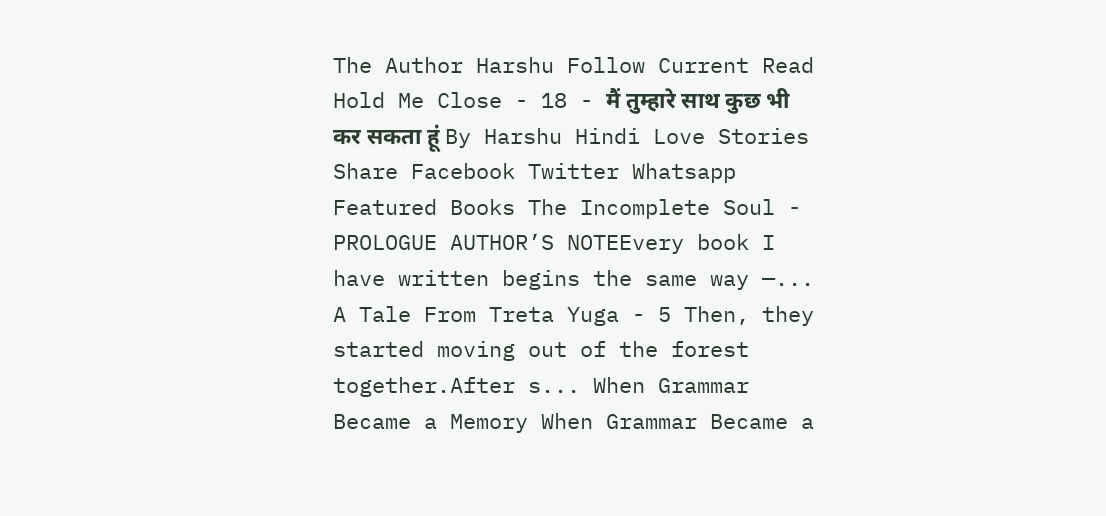The Author Harshu Follow Current Read Hold Me Close - 18 - मैं तुम्हारे साथ कुछ भी कर सकता हूं By Harshu Hindi Love Stories Share Facebook Twitter Whatsapp Featured Books The Incomplete Soul - PROLOGUE AUTHOR’S NOTEEvery book I have written begins the same way —... A Tale From Treta Yuga - 5 Then, they started moving out of the forest together.After s... When Grammar Became a Memory When Grammar Became a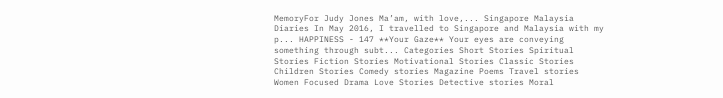MemoryFor Judy Jones Ma’am, with love,... Singapore Malaysia Diaries In May 2016, I travelled to Singapore and Malaysia with my p... HAPPINESS - 147 **Your Gaze** Your eyes are conveying something through subt... Categories Short Stories Spiritual Stories Fiction Stories Motivational Stories Classic Stories Children Stories Comedy stories Magazine Poems Travel stories Women Focused Drama Love Stories Detective stories Moral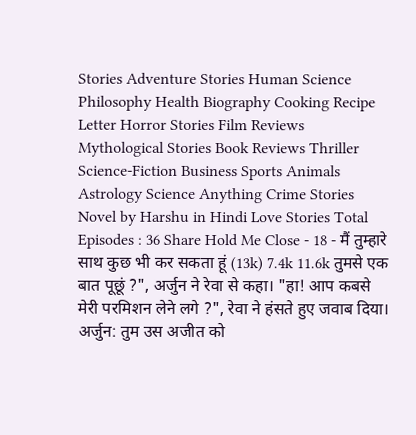Stories Adventure Stories Human Science Philosophy Health Biography Cooking Recipe Letter Horror Stories Film Reviews Mythological Stories Book Reviews Thriller Science-Fiction Business Sports Animals Astrology Science Anything Crime Stories Novel by Harshu in Hindi Love Stories Total Episodes : 36 Share Hold Me Close - 18 - मैं तुम्हारे साथ कुछ भी कर सकता हूं (13k) 7.4k 11.6k तुमसे एक बात पूछूं ?", अर्जुन ने रेवा से कहा। "हा! आप कबसे मेरी परमिशन लेने लगे ?", रेवा ने हंसते हुए जवाब दिया। अर्जुन: तुम उस अजीत को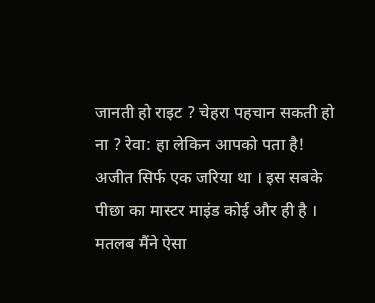जानती हो राइट ? चेहरा पहचान सकती हो ना ? रेवा: हा लेकिन आपको पता है! अजीत सिर्फ एक जरिया था । इस सबके पीछा का मास्टर माइंड कोई और ही है । मतलब मैंने ऐसा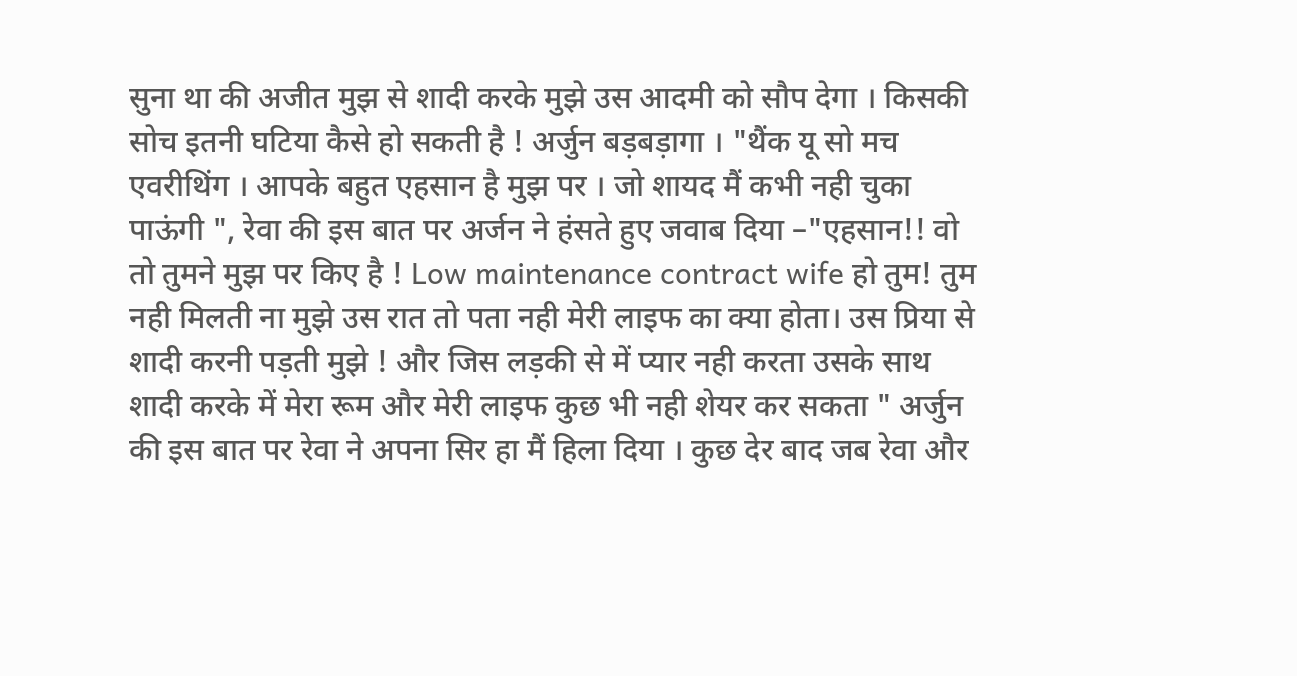सुना था की अजीत मुझ से शादी करके मुझे उस आदमी को सौप देगा । किसकी सोच इतनी घटिया कैसे हो सकती है ! अर्जुन बड़बड़ागा । "थैंक यू सो मच एवरीथिंग । आपके बहुत एहसान है मुझ पर । जो शायद मैं कभी नही चुका पाऊंगी ", रेवा की इस बात पर अर्जन ने हंसते हुए जवाब दिया –"एहसान!! वो तो तुमने मुझ पर किए है ! Low maintenance contract wife हो तुम! तुम नही मिलती ना मुझे उस रात तो पता नही मेरी लाइफ का क्या होता। उस प्रिया से शादी करनी पड़ती मुझे ! और जिस लड़की से में प्यार नही करता उसके साथ शादी करके में मेरा रूम और मेरी लाइफ कुछ भी नही शेयर कर सकता " अर्जुन की इस बात पर रेवा ने अपना सिर हा मैं हिला दिया । कुछ देर बाद जब रेवा और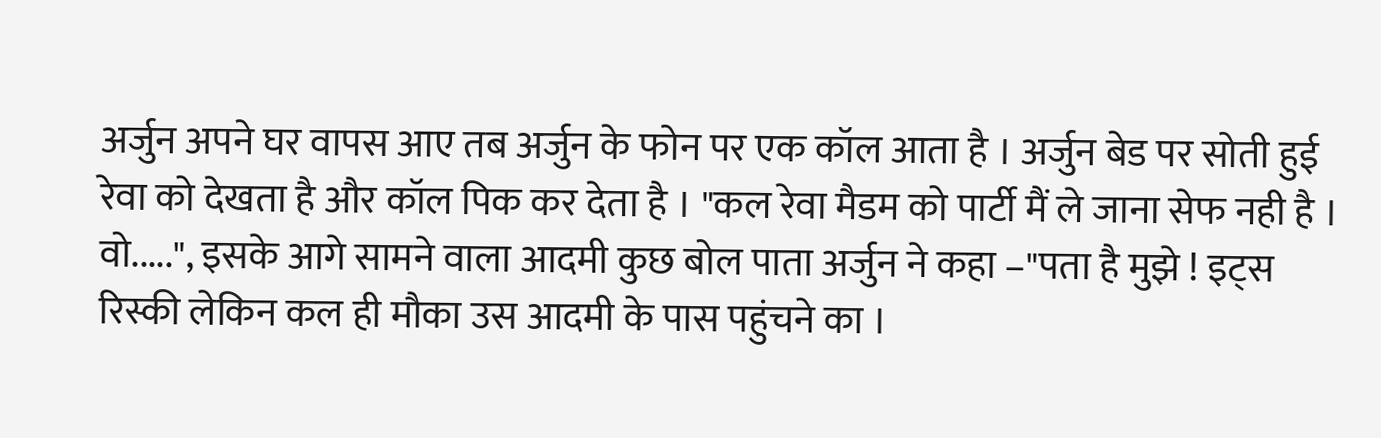अर्जुन अपने घर वापस आए तब अर्जुन के फोन पर एक कॉल आता है । अर्जुन बेड पर सोती हुई रेवा को देखता है और कॉल पिक कर देता है । "कल रेवा मैडम को पार्टी मैं ले जाना सेफ नही है । वो.....", इसके आगे सामने वाला आदमी कुछ बोल पाता अर्जुन ने कहा –"पता है मुझे ! इट्स रिस्की लेकिन कल ही मौका उस आदमी के पास पहुंचने का ।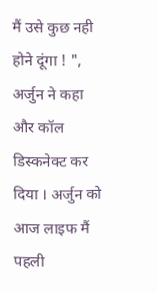मैं उसे कुछ नही होने दूंगा ! ", अर्जुन ने कहा और कॉल डिस्कनेक्ट कर दिया । अर्जुन को आज लाइफ मैं पहली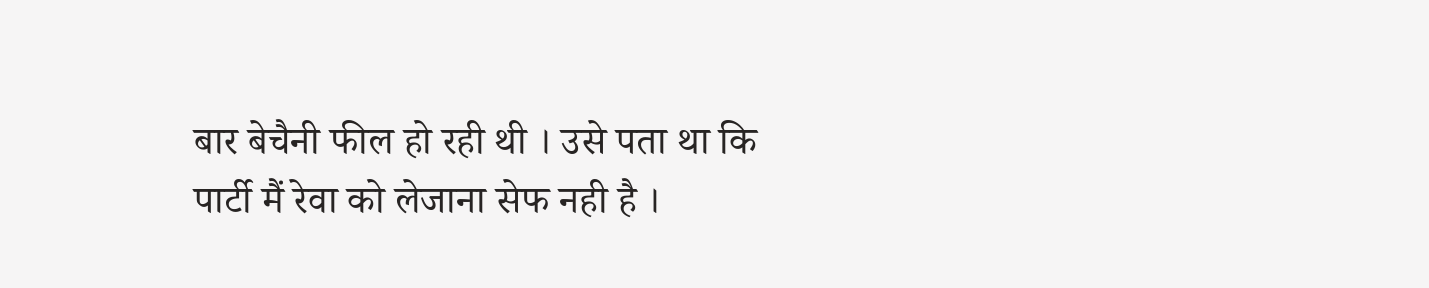बार बेचैनी फील हो रही थी । उसे पता था कि पार्टी मैं रेवा को लेजाना सेफ नही है ।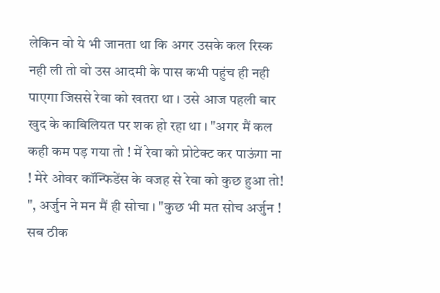लेकिन वो ये भी जानता था कि अगर उसके कल रिस्क नही ली तो वो उस आदमी के पास कभी पहुंच ही नही पाएगा जिससे रेवा को खतरा था । उसे आज पहली बार खुद के काबिलियत पर शक हो रहा था । "अगर मैं कल कही कम पड़ गया तो ! में रेवा को प्रोटेक्ट कर पाऊंगा ना ! मेरे ओवर कॉन्फिडेंस के वजह से रेवा को कुछ हुआ तो! ", अर्जुन ने मन मैं ही सोचा । "कुछ भी मत सोच अर्जुन ! सब ठीक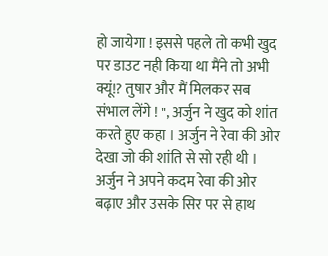हो जायेगा ! इससे पहले तो कभी खुद पर डाउट नही किया था मैंने तो अभी क्यूं!? तुषार और मैं मिलकर सब संभाल लेंगे ! ", अर्जुन ने खुद को शांत करते हुए कहा । अर्जुन ने रेवा की ओर देखा जो की शांति से सो रही थी । अर्जुन ने अपने कदम रेवा की ओर बढ़ाए और उसके सिर पर से हाथ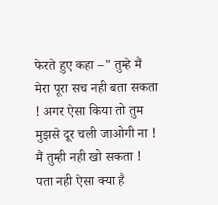फेरते हुए कहा –" तुम्हे मैं मेरा पूरा सच नही बता सकता ! अगर ऐसा किया तो तुम मुझसे दूर चली जाओगी ना ! मैं तुम्ही नही खो सकता ! पता नही ऐसा क्या है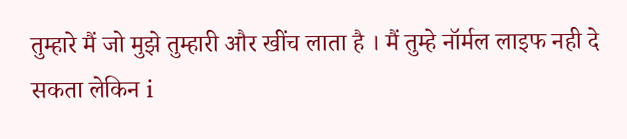तुम्हारे मैं जो मुझे तुम्हारी और खींच लाता है । मैं तुम्हे नॉर्मल लाइफ नही दे सकता लेकिन i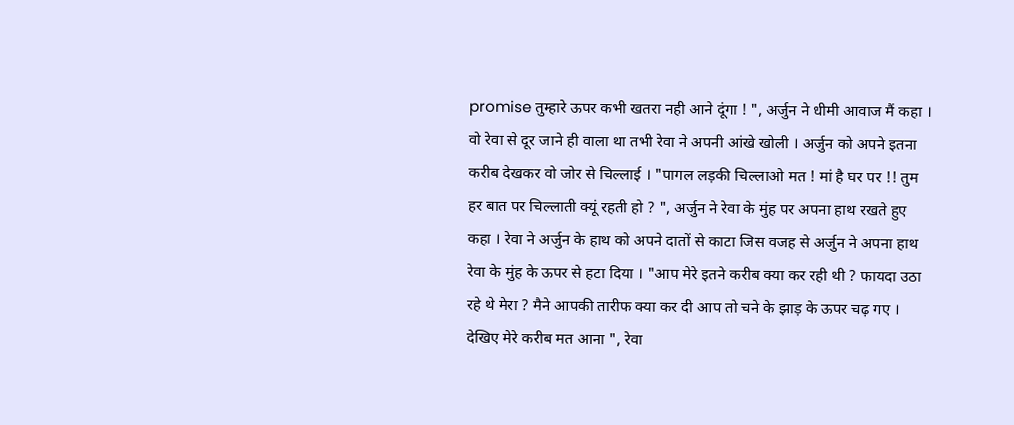promise तुम्हारे ऊपर कभी खतरा नही आने दूंगा ! ", अर्जुन ने धीमी आवाज मैं कहा । वो रेवा से दूर जाने ही वाला था तभी रेवा ने अपनी आंखे खोली । अर्जुन को अपने इतना करीब देखकर वो जोर से चिल्लाई । "पागल लड़की चिल्लाओ मत ! मां है घर पर !! तुम हर बात पर चिल्लाती क्यूं रहती हो ? ", अर्जुन ने रेवा के मुंह पर अपना हाथ रखते हुए कहा । रेवा ने अर्जुन के हाथ को अपने दातों से काटा जिस वजह से अर्जुन ने अपना हाथ रेवा के मुंह के ऊपर से हटा दिया । "आप मेरे इतने करीब क्या कर रही थी ? फायदा उठा रहे थे मेरा ? मैने आपकी तारीफ क्या कर दी आप तो चने के झाड़ के ऊपर चढ़ गए । देखिए मेरे करीब मत आना ", रेवा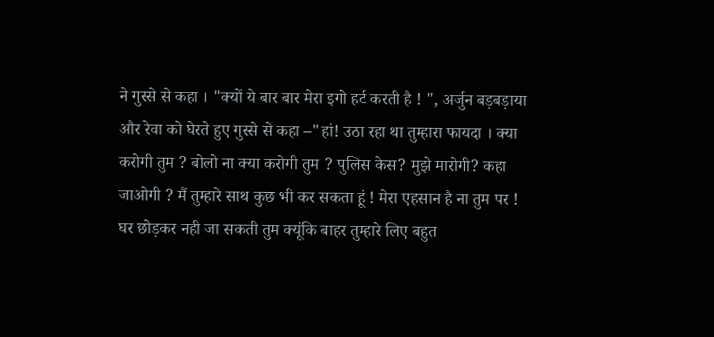ने गुस्से से कहा । "क्यों ये बार बार मेरा इगो हर्ट करती है ! ", अर्जुन बड़बड़ाया और रेवा को घेरते हुए गुस्से से कहा –"हां! उठा रहा था तुम्हारा फायदा । क्या करोगी तुम ? बोलो ना क्या करोगी तुम ? पुलिस केस? मुझे मारोगी? कहा जाओगी ? मैं तुम्हारे साथ कुछ भी कर सकता हूं ! मेरा एहसान है ना तुम पर ! घर छोड़कर नही जा सकती तुम क्यूंकि बाहर तुम्हारे लिए बहुत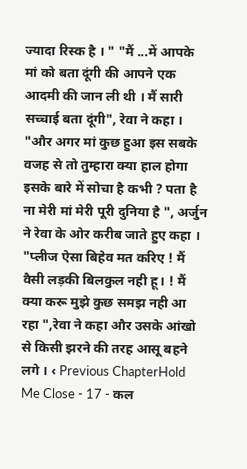ज्यादा रिस्क है । " "मैं ...में आपके मां को बता दूंगी की आपने एक आदमी की जान ली थी । मैं सारी सच्चाई बता दूंगी", रेवा ने कहा । "और अगर मां कुछ हुआ इस सबके वजह से तो तुम्हारा क्या हाल होगा इसके बारे में सोचा है कभी ? पता है ना मेरी मां मेरी पूरी दुनिया है ", अर्जुन ने रेवा के ओर करीब जाते हुए कहा । "प्लीज ऐसा बिहेव मत करिए ! मैं वैसी लड़की बिलकुल नही हू। ! मैं क्या करू मुझे कुछ समझ नही आ रहा ",रेवा ने कहा और उसके आंखो से किसी झरने की तरह आसू बहने लगे । ‹ Previous ChapterHold Me Close - 17 - कल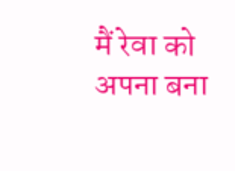मैं रेवा को अपना बना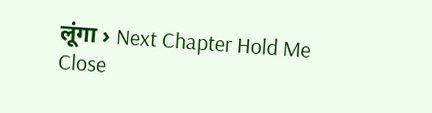लूंगा › Next Chapter Hold Me Close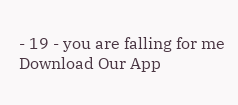- 19 - you are falling for me  Download Our App